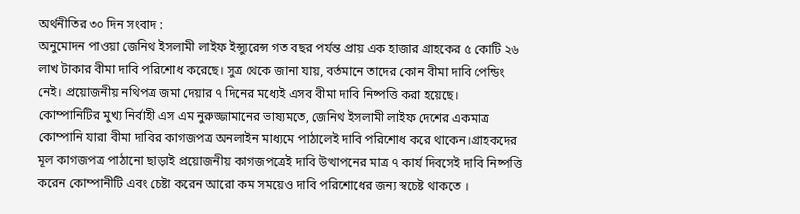অর্থনীতির ৩০ দিন সংবাদ :
অনুমোদন পাওয়া জেনিথ ইসলামী লাইফ ইন্স্যুরেন্স গত বছর পর্যন্ত প্রায় এক হাজার গ্রাহকের ৫ কোটি ২৬ লাখ টাকার বীমা দাবি পরিশোধ করেছে। সুত্র থেকে জানা যায়, বর্তমানে তাদের কোন বীমা দাবি পেন্ডিং নেই। প্রয়োজনীয় নথিপত্র জমা দেয়ার ৭ দিনের মধ্যেই এসব বীমা দাবি নিষ্পত্তি করা হয়েছে।
কোম্পানিটির মুখ্য নির্বাহী এস এম নুরুজ্জামানের ভাষ্যমতে, জেনিথ ইসলামী লাইফ দেশের একমাত্র কোম্পানি যারা বীমা দাবির কাগজপত্র অনলাইন মাধ্যমে পাঠালেই দাবি পরিশোধ করে থাকেন।গ্রাহকদের মূল কাগজপত্র পাঠানো ছাড়াই প্রয়োজনীয় কাগজপত্রেই দাবি উত্থাপনের মাত্র ৭ কার্য দিবসেই দাবি নিষ্পত্তি করেন কোম্পানীটি এবং চেষ্টা করেন আরো কম সময়েও দাবি পরিশোধের জন্য স্বচেষ্ট থাকতে ।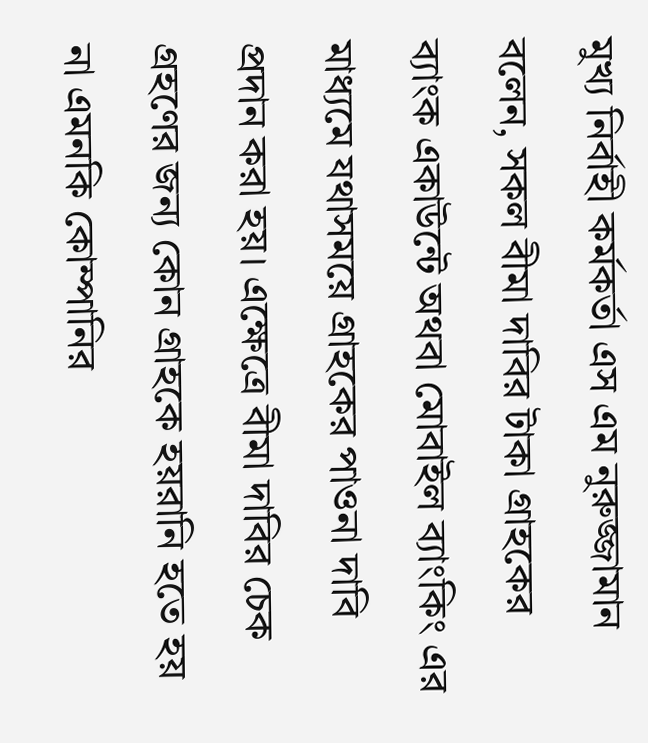মুখ্য নির্বাহী কর্মকর্তা এস এম নুরুজ্জামান বলেন, সকল বীমা দাবির টাকা গ্রাহকের ব্যাংক একাউন্টে অথবা মোবাইল ব্যাংকিং এর মাধ্যমে যথাসময়ে গ্রাহকের পাওনা দাবি প্রদান করা হয়। এক্ষেত্রে বীমা দাবির চেক গ্রহণের জন্য কোন গ্রাহকে হয়রানি হতে হয় না এমনকি কোম্পানির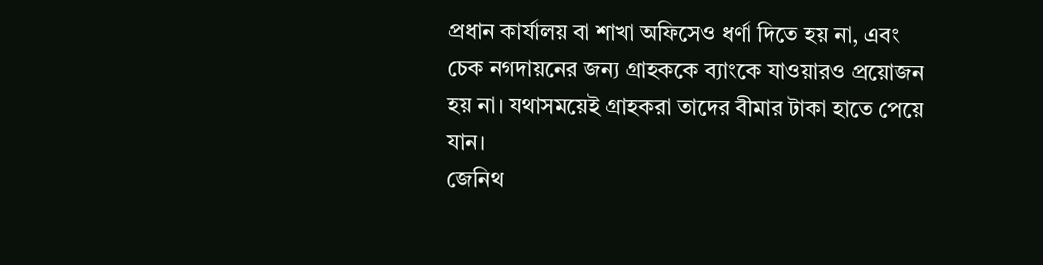প্রধান কার্যালয় বা শাখা অফিসেও ধর্ণা দিতে হয় না, এবং চেক নগদায়নের জন্য গ্রাহককে ব্যাংকে যাওয়ারও প্রয়োজন হয় না। যথাসময়েই গ্রাহকরা তাদের বীমার টাকা হাতে পেয়ে যান।
জেনিথ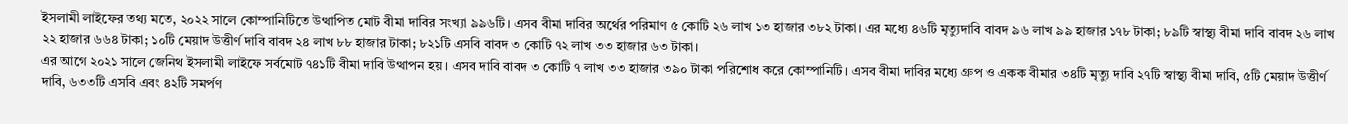ইসলামী লাইফের তথ্য মতে, ২০২২ সালে কোম্পানিটিতে উত্থাপিত মোট বীমা দাবির সংখ্যা ৯৯৬টি। এসব বীমা দাবির অর্থের পরিমাণ ৫ কোটি ২৬ লাখ ১৩ হাজার ৩৮২ টাকা। এর মধ্যে ৪৬টি মৃত্যুদাবি বাবদ ৯৬ লাখ ৯৯ হাজার ১৭৮ টাকা; ৮৯টি স্বাস্থ্য বীমা দাবি বাবদ ২৬ লাখ ২২ হাজার ৬৬৪ টাকা; ১০টি মেয়াদ উত্তীর্ণ দাবি বাবদ ২৪ লাখ ৮৮ হাজার টাকা; ৮২১টি এসবি বাবদ ৩ কোটি ৭২ লাখ ৩৩ হাজার ৬৩ টাকা।
এর আগে ২০২১ সালে জেনিথ ইসলামী লাইফে সর্বমোট ৭৪১টি বীমা দাবি উত্থাপন হয়। এসব দাবি বাবদ ৩ কোটি ৭ লাখ ৩৩ হাজার ৩৯০ টাকা পরিশোধ করে কোম্পানিটি। এসব বীমা দাবির মধ্যে গ্রুপ ও একক বীমার ৩৪টি মৃত্যু দাবি ২৭টি স্বাস্থ্য বীমা দাবি, ৫টি মেয়াদ উত্তীর্ণ দাবি, ৬৩৩টি এসবি এবং ৪২টি সমর্পণ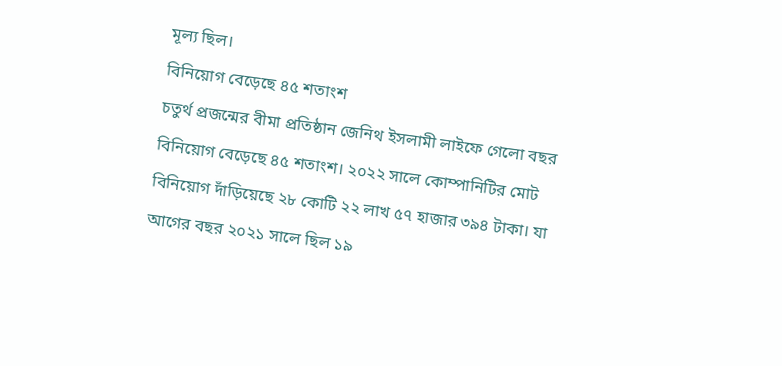মূল্য ছিল।
বিনিয়োগ বেড়েছে ৪৫ শতাংশ
চতুর্থ প্রজন্মের বীমা প্রতিষ্ঠান জেনিথ ইসলামী লাইফে গেলো বছর বিনিয়োগ বেড়েছে ৪৫ শতাংশ। ২০২২ সালে কোম্পানিটির মোট বিনিয়োগ দাঁড়িয়েছে ২৮ কোটি ২২ লাখ ৫৭ হাজার ৩৯৪ টাকা। যা আগের বছর ২০২১ সালে ছিল ১৯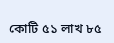কোটি ৫১ লাখ ৮৫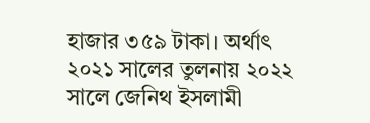হাজার ৩৫৯ টাকা। অর্থাৎ ২০২১ সালের তুলনায় ২০২২ সালে জেনিথ ইসলামী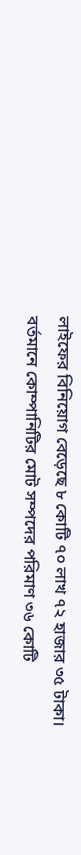লাইফের বিনিয়োগ বেড়েছে ৮ কোটি ৭০ লাখ ৭২ হাজার ৩৫ টাকা।
বর্তমানে কোম্পানিটির মোট সম্পদের পরিমাণ ৩৬ কোটি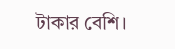টাকার বেশি।